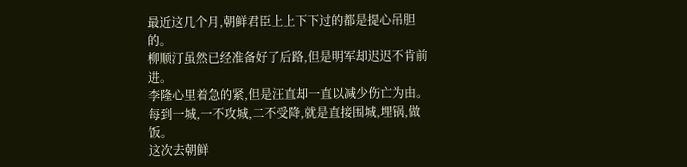最近这几个月,朝鲜君臣上上下下过的都是提心吊胆的。
柳顺汀虽然已经准备好了后路,但是明军却迟迟不肯前进。
李隆心里着急的紧,但是汪直却一直以减少伤亡为由。
每到一城,一不攻城,二不受降,就是直接围城,埋锅,做饭。
这次去朝鲜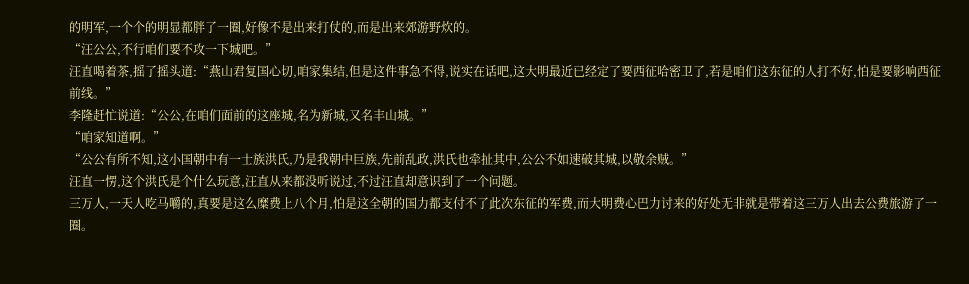的明军,一个个的明显都胖了一圈,好像不是出来打仗的,而是出来郊游野炊的。
“汪公公,不行咱们要不攻一下城吧。”
汪直喝着茶,摇了摇头道:“燕山君复国心切,咱家集结,但是这件事急不得,说实在话吧,这大明最近已经定了要西征哈密卫了,若是咱们这东征的人打不好,怕是要影响西征前线。”
李隆赶忙说道:“公公,在咱们面前的这座城,名为新城,又名丰山城。”
“咱家知道啊。”
“公公有所不知,这小国朝中有一士族洪氏,乃是我朝中巨族,先前乱政,洪氏也牵扯其中,公公不如速破其城,以敬余贼。”
汪直一愣,这个洪氏是个什么玩意,汪直从来都没听说过,不过汪直却意识到了一个问题。
三万人,一天人吃马嚼的,真要是这么糜费上八个月,怕是这全朝的国力都支付不了此次东征的军费,而大明费心巴力讨来的好处无非就是带着这三万人出去公费旅游了一圈。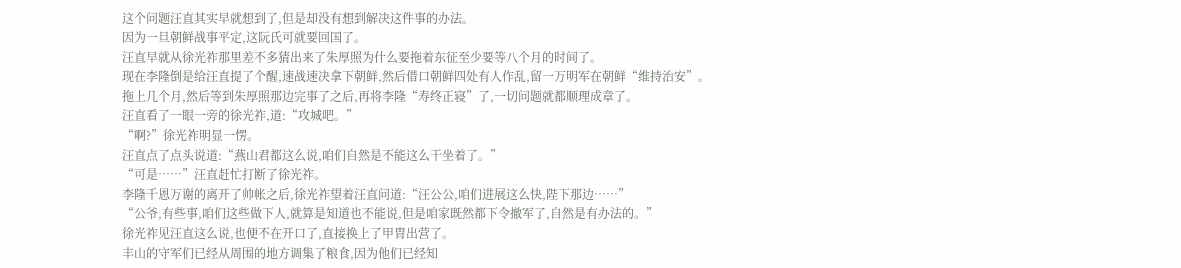这个问题汪直其实早就想到了,但是却没有想到解决这件事的办法。
因为一旦朝鲜战事平定,这阮氏可就要回国了。
汪直早就从徐光祚那里差不多猜出来了朱厚照为什么要拖着东征至少要等八个月的时间了。
现在李隆倒是给汪直提了个醒,速战速决拿下朝鲜,然后借口朝鲜四处有人作乱,留一万明军在朝鲜“维持治安”。
拖上几个月,然后等到朱厚照那边完事了之后,再将李隆“寿终正寝”了,一切问题就都顺理成章了。
汪直看了一眼一旁的徐光祚,道:“攻城吧。”
“啊?”徐光祚明显一愣。
汪直点了点头说道:“燕山君都这么说,咱们自然是不能这么干坐着了。”
“可是……”汪直赶忙打断了徐光祚。
李隆千恩万谢的离开了帅帐之后,徐光祚望着汪直问道:“汪公公,咱们进展这么快,陛下那边……”
“公爷,有些事,咱们这些做下人,就算是知道也不能说,但是咱家既然都下令撤军了,自然是有办法的。”
徐光祚见汪直这么说,也便不在开口了,直接换上了甲胄出营了。
丰山的守军们已经从周围的地方调集了粮食,因为他们已经知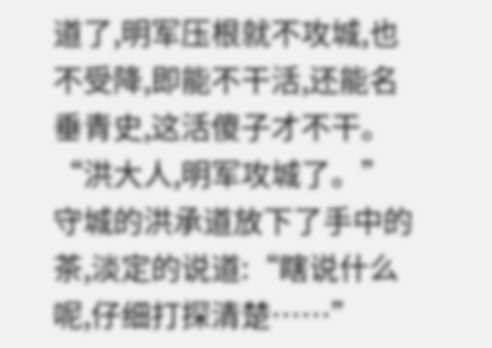道了,明军压根就不攻城,也不受降,即能不干活,还能名垂青史,这活傻子才不干。
“洪大人,明军攻城了。”
守城的洪承道放下了手中的茶,淡定的说道:“瞎说什么呢,仔细打探清楚……”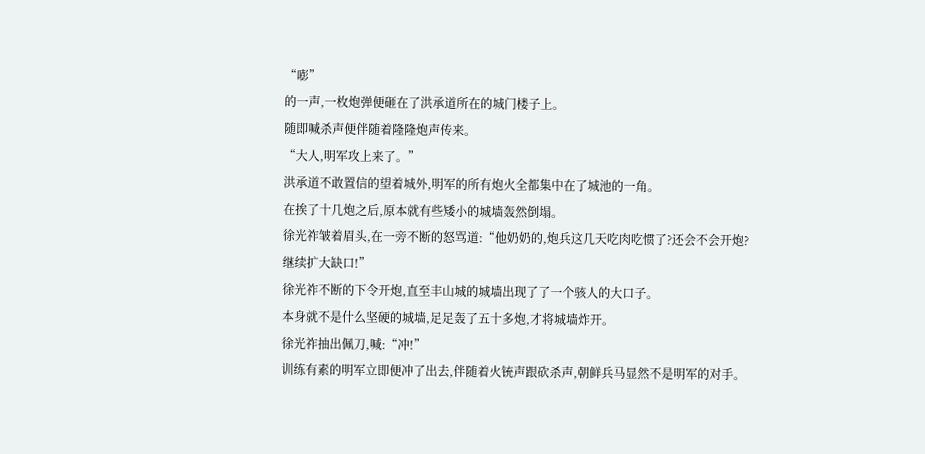“嘭”
的一声,一枚炮弹便砸在了洪承道所在的城门楼子上。
随即喊杀声便伴随着隆隆炮声传来。
“大人,明军攻上来了。”
洪承道不敢置信的望着城外,明军的所有炮火全都集中在了城池的一角。
在挨了十几炮之后,原本就有些矮小的城墙轰然倒塌。
徐光祚皱着眉头,在一旁不断的怒骂道:“他奶奶的,炮兵这几天吃肉吃惯了?还会不会开炮?继续扩大缺口!”
徐光祚不断的下令开炮,直至丰山城的城墙出现了了一个骇人的大口子。
本身就不是什么坚硬的城墙,足足轰了五十多炮,才将城墙炸开。
徐光祚抽出佩刀,喊:“冲!”
训练有素的明军立即便冲了出去,伴随着火铳声跟砍杀声,朝鲜兵马显然不是明军的对手。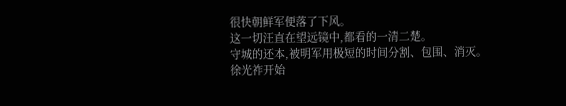很快朝鲜军便落了下风。
这一切汪直在望远镜中,都看的一清二楚。
守城的还本,被明军用极短的时间分割、包围、消灭。
徐光祚开始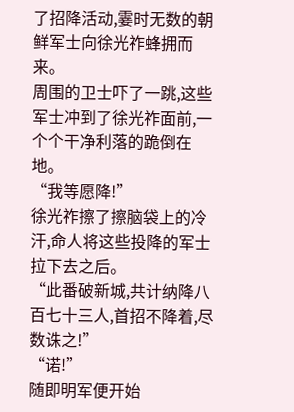了招降活动,霎时无数的朝鲜军士向徐光祚蜂拥而来。
周围的卫士吓了一跳,这些军士冲到了徐光祚面前,一个个干净利落的跪倒在地。
“我等愿降!”
徐光祚擦了擦脑袋上的冷汗,命人将这些投降的军士拉下去之后。
“此番破新城,共计纳降八百七十三人,首招不降着,尽数诛之!”
“诺!”
随即明军便开始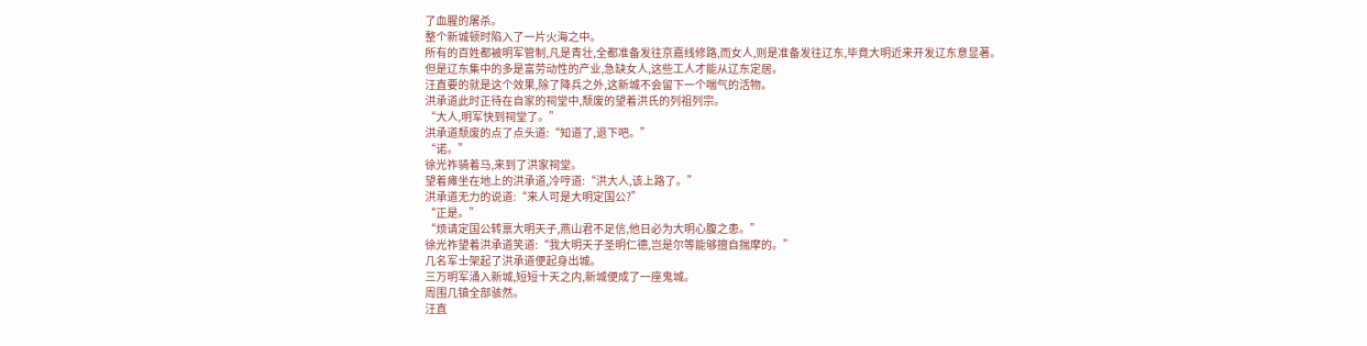了血腥的屠杀。
整个新城顿时陷入了一片火海之中。
所有的百姓都被明军管制,凡是青壮,全都准备发往京嘉线修路,而女人,则是准备发往辽东,毕竟大明近来开发辽东意显著。
但是辽东集中的多是富劳动性的产业,急缺女人,这些工人才能从辽东定居。
汪直要的就是这个效果,除了降兵之外,这新城不会留下一个喘气的活物。
洪承道此时正待在自家的祠堂中,颓废的望着洪氏的列祖列宗。
“大人,明军快到祠堂了。”
洪承道颓废的点了点头道:“知道了,退下吧。”
“诺。”
徐光祚骑着马,来到了洪家祠堂。
望着瘫坐在地上的洪承道,冷哼道:“洪大人,该上路了。”
洪承道无力的说道:“来人可是大明定国公?”
“正是。”
“烦请定国公转禀大明天子,燕山君不足信,他日必为大明心腹之患。”
徐光祚望着洪承道笑道:“我大明天子圣明仁德,岂是尔等能够擅自揣摩的。”
几名军士架起了洪承道便起身出城。
三万明军涌入新城,短短十天之内,新城便成了一座鬼城。
周围几镇全部骇然。
汪直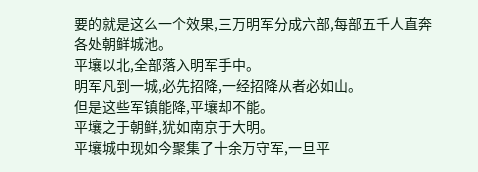要的就是这么一个效果,三万明军分成六部,每部五千人直奔各处朝鲜城池。
平壤以北,全部落入明军手中。
明军凡到一城,必先招降,一经招降从者必如山。
但是这些军镇能降,平壤却不能。
平壤之于朝鲜,犹如南京于大明。
平壤城中现如今聚集了十余万守军,一旦平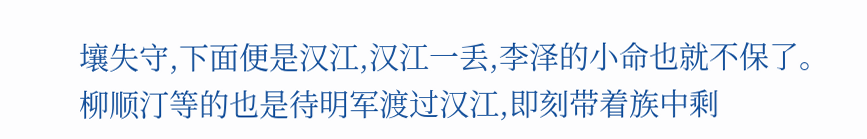壤失守,下面便是汉江,汉江一丢,李泽的小命也就不保了。
柳顺汀等的也是待明军渡过汉江,即刻带着族中剩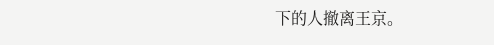下的人撤离王京。